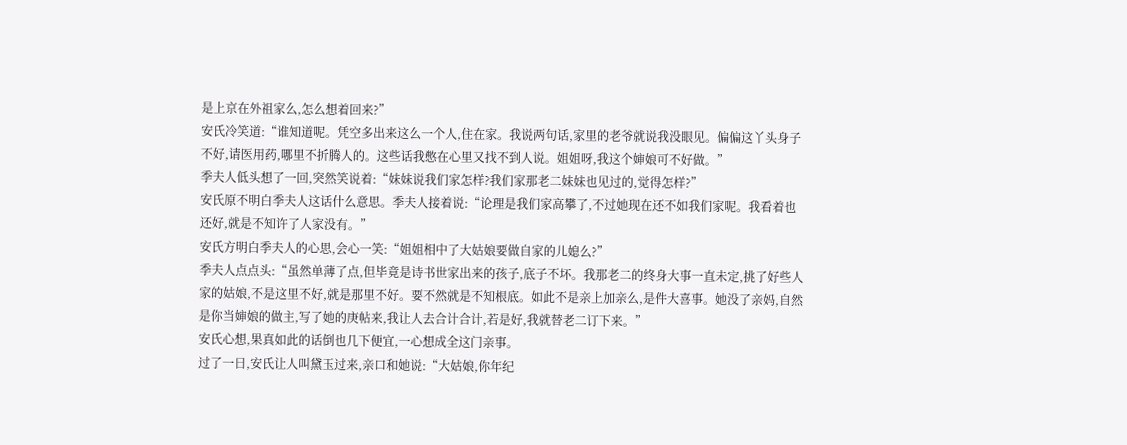是上京在外祖家么,怎么想着回来?”
安氏冷笑道:“谁知道呢。凭空多出来这么一个人,住在家。我说两句话,家里的老爷就说我没眼见。偏偏这丫头身子不好,请医用药,哪里不折腾人的。这些话我憋在心里又找不到人说。姐姐呀,我这个婶娘可不好做。”
季夫人低头想了一回,突然笑说着:“妹妹说我们家怎样?我们家那老二妹妹也见过的,觉得怎样?”
安氏原不明白季夫人这话什么意思。季夫人接着说:“论理是我们家高攀了,不过她现在还不如我们家呢。我看着也还好,就是不知许了人家没有。”
安氏方明白季夫人的心思,会心一笑:“姐姐相中了大姑娘要做自家的儿媳么?”
季夫人点点头:“虽然单薄了点,但毕竟是诗书世家出来的孩子,底子不坏。我那老二的终身大事一直未定,挑了好些人家的姑娘,不是这里不好,就是那里不好。要不然就是不知根底。如此不是亲上加亲么,是件大喜事。她没了亲妈,自然是你当婶娘的做主,写了她的庚帖来,我让人去合计合计,若是好,我就替老二订下来。”
安氏心想,果真如此的话倒也几下便宜,一心想成全这门亲事。
过了一日,安氏让人叫黛玉过来,亲口和她说:“大姑娘,你年纪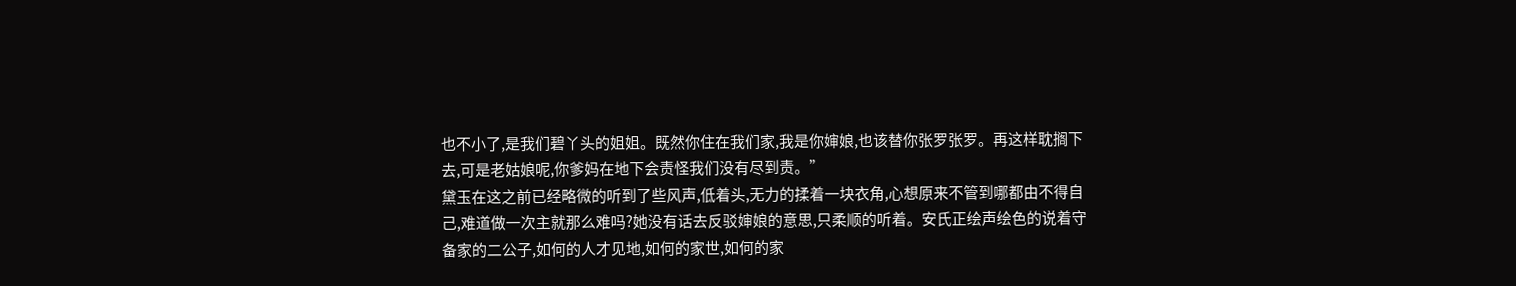也不小了,是我们碧丫头的姐姐。既然你住在我们家,我是你婶娘,也该替你张罗张罗。再这样耽搁下去,可是老姑娘呢,你爹妈在地下会责怪我们没有尽到责。”
黛玉在这之前已经略微的听到了些风声,低着头,无力的揉着一块衣角,心想原来不管到哪都由不得自己,难道做一次主就那么难吗?她没有话去反驳婶娘的意思,只柔顺的听着。安氏正绘声绘色的说着守备家的二公子,如何的人才见地,如何的家世,如何的家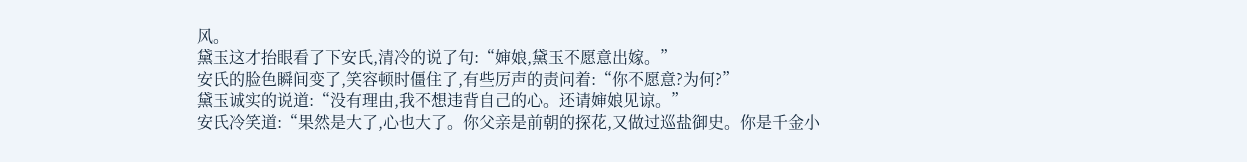风。
黛玉这才抬眼看了下安氏,清冷的说了句:“婶娘,黛玉不愿意出嫁。”
安氏的脸色瞬间变了,笑容顿时僵住了,有些厉声的责问着:“你不愿意?为何?”
黛玉诚实的说道:“没有理由,我不想违背自己的心。还请婶娘见谅。”
安氏冷笑道:“果然是大了,心也大了。你父亲是前朝的探花,又做过巡盐御史。你是千金小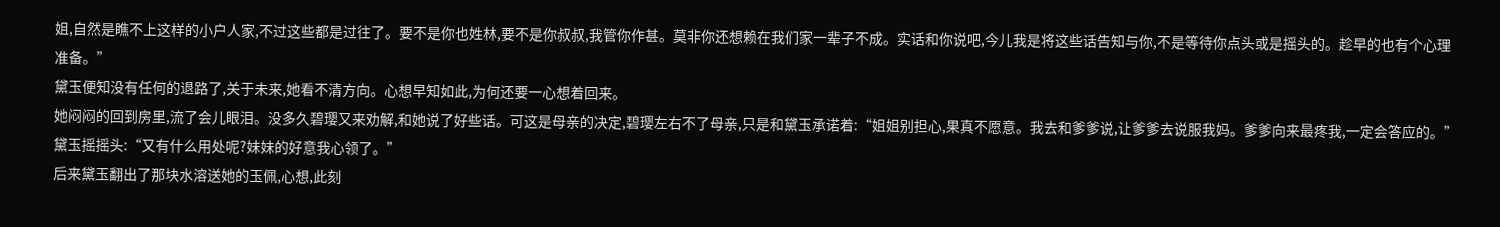姐,自然是瞧不上这样的小户人家,不过这些都是过往了。要不是你也姓林,要不是你叔叔,我管你作甚。莫非你还想赖在我们家一辈子不成。实话和你说吧,今儿我是将这些话告知与你,不是等待你点头或是摇头的。趁早的也有个心理准备。”
黛玉便知没有任何的退路了,关于未来,她看不清方向。心想早知如此,为何还要一心想着回来。
她闷闷的回到房里,流了会儿眼泪。没多久碧璎又来劝解,和她说了好些话。可这是母亲的决定,碧璎左右不了母亲,只是和黛玉承诺着:“姐姐别担心,果真不愿意。我去和爹爹说,让爹爹去说服我妈。爹爹向来最疼我,一定会答应的。”
黛玉摇摇头:“又有什么用处呢?妹妹的好意我心领了。”
后来黛玉翻出了那块水溶送她的玉佩,心想,此刻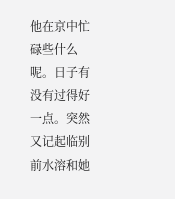他在京中忙碌些什么呢。日子有没有过得好一点。突然又记起临别前水溶和她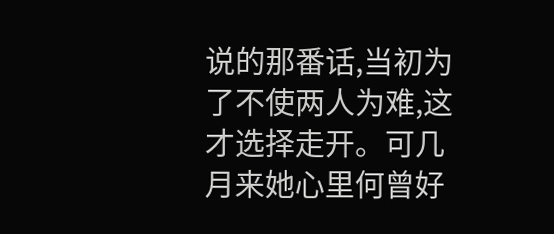说的那番话,当初为了不使两人为难,这才选择走开。可几月来她心里何曾好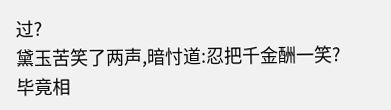过?
黛玉苦笑了两声,暗忖道:忍把千金酬一笑?毕竟相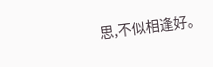思,不似相逢好。